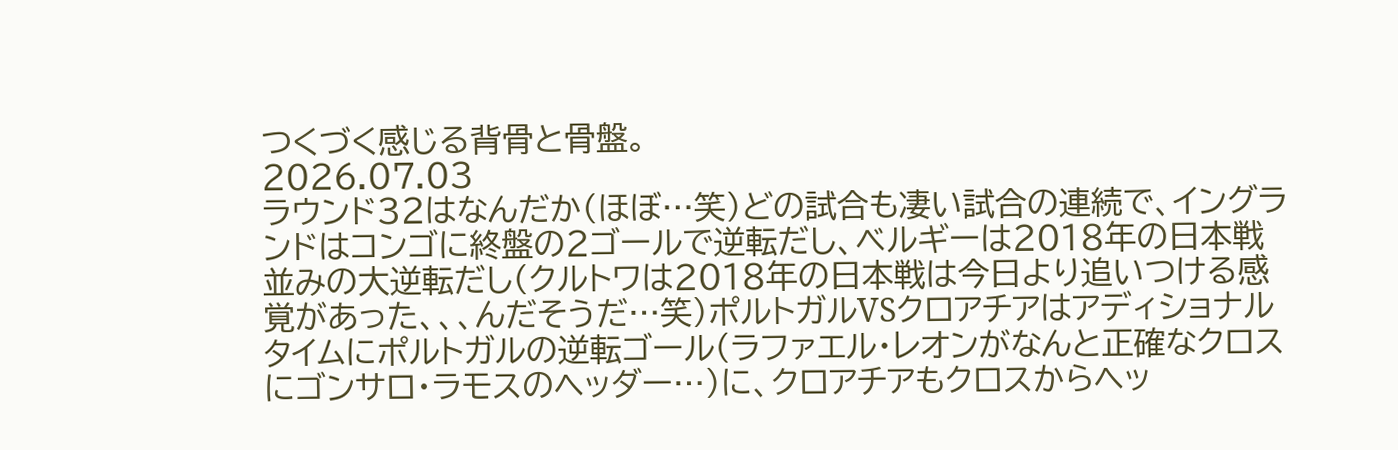つくづく感じる背骨と骨盤。
2026.07.03
ラウンド32はなんだか(ほぼ…笑)どの試合も凄い試合の連続で、イングランドはコンゴに終盤の2ゴールで逆転だし、ベルギーは2018年の日本戦並みの大逆転だし(クルトワは2018年の日本戦は今日より追いつける感覚があった、、、んだそうだ…笑)ポルトガルVSクロアチアはアディショナルタイムにポルトガルの逆転ゴール(ラファエル・レオンがなんと正確なクロスにゴンサロ・ラモスのヘッダー…)に、クロアチアもクロスからヘッ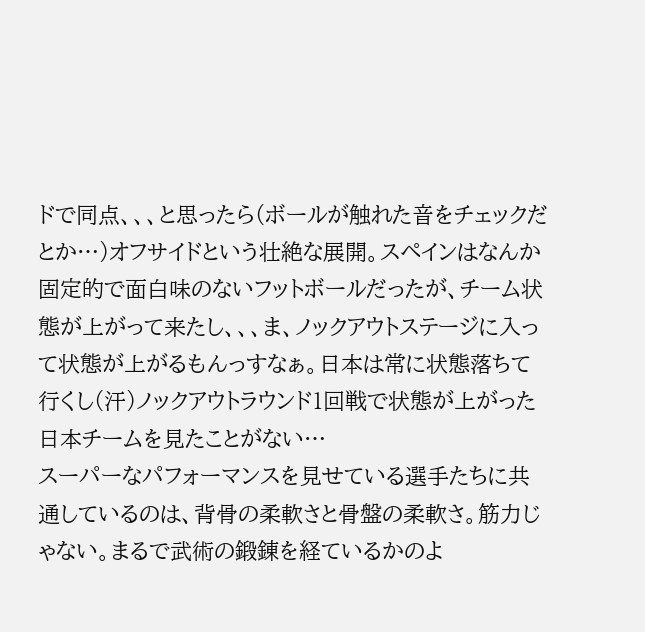ドで同点、、、と思ったら(ボールが触れた音をチェックだとか…)オフサイドという壮絶な展開。スペインはなんか固定的で面白味のないフットボールだったが、チーム状態が上がって来たし、、、ま、ノックアウトステージに入って状態が上がるもんっすなぁ。日本は常に状態落ちて行くし(汗)ノックアウトラウンド1回戦で状態が上がった日本チームを見たことがない…
スーパーなパフォーマンスを見せている選手たちに共通しているのは、背骨の柔軟さと骨盤の柔軟さ。筋力じゃない。まるで武術の鍛錬を経ているかのよ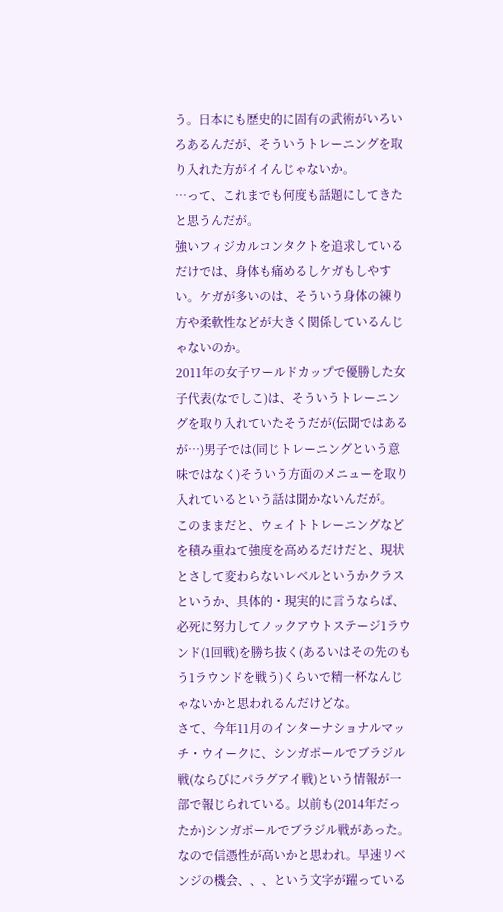う。日本にも歴史的に固有の武術がいろいろあるんだが、そういうトレーニングを取り入れた方がイイんじゃないか。
…って、これまでも何度も話題にしてきたと思うんだが。
強いフィジカルコンタクトを追求しているだけでは、身体も痛めるしケガもしやすい。ケガが多いのは、そういう身体の練り方や柔軟性などが大きく関係しているんじゃないのか。
2011年の女子ワールドカップで優勝した女子代表(なでしこ)は、そういうトレーニングを取り入れていたそうだが(伝聞ではあるが…)男子では(同じトレーニングという意味ではなく)そういう方面のメニューを取り入れているという話は聞かないんだが。
このままだと、ウェイトトレーニングなどを積み重ねて強度を高めるだけだと、現状とさして変わらないレベルというかクラスというか、具体的・現実的に言うならば、必死に努力してノックアウトステージ1ラウンド(1回戦)を勝ち抜く(あるいはその先のもう1ラウンドを戦う)くらいで精一杯なんじゃないかと思われるんだけどな。
さて、今年11月のインターナショナルマッチ・ウイークに、シンガポールでブラジル戦(ならびにパラグアイ戦)という情報が一部で報じられている。以前も(2014年だったか)シンガポールでブラジル戦があった。なので信憑性が高いかと思われ。早速リベンジの機会、、、という文字が躍っている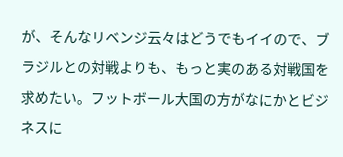が、そんなリベンジ云々はどうでもイイので、ブラジルとの対戦よりも、もっと実のある対戦国を求めたい。フットボール大国の方がなにかとビジネスに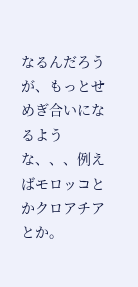なるんだろうが、もっとせめぎ合いになるような、、、例えばモロッコとかクロアチアとか。